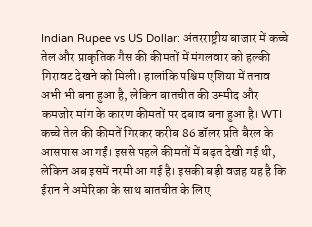Indian Rupee vs US Dollar: अंतरराष्ट्रीय बाजार में कच्चे तेल और प्राकृतिक गैस की कीमतों में मंगलवार को हल्की गिरावट देखने को मिली। हालांकि पश्चिम एशिया में तनाव अभी भी बना हुआ है, लेकिन बातचीत की उम्मीद और कमजोर मांग के कारण कीमतों पर दबाव बना हुआ है। WTI कच्चे तेल की कीमतें गिरकर करीब 86 डॉलर प्रति बैरल के आसपास आ गईं। इससे पहले कीमतों में बढ़त देखी गई थी, लेकिन अब इसमें नरमी आ गई है। इसकी बड़ी वजह यह है कि ईरान ने अमेरिका के साथ बातचीत के लिए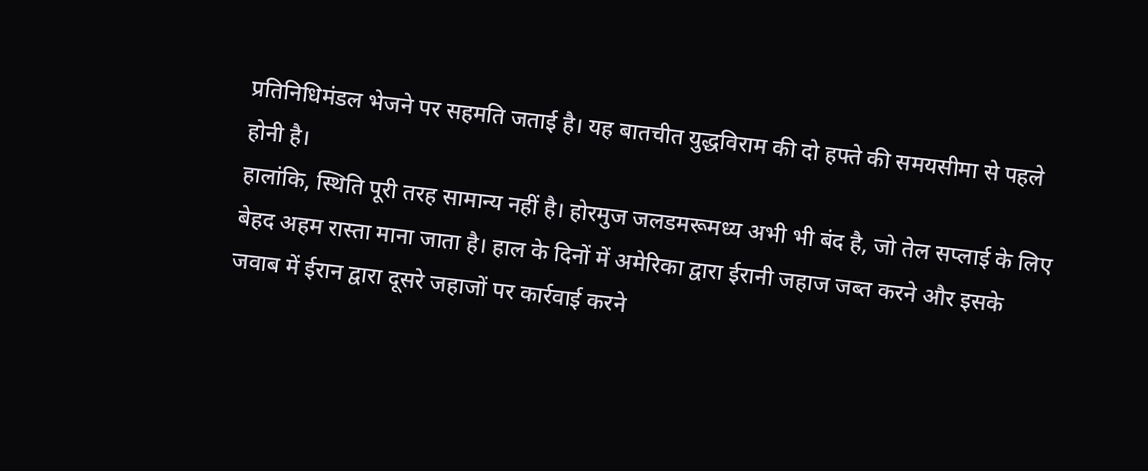प्रतिनिधिमंडल भेजने पर सहमति जताई है। यह बातचीत युद्धविराम की दो हफ्ते की समयसीमा से पहले होनी है।
हालांकि, स्थिति पूरी तरह सामान्य नहीं है। होरमुज जलडमरूमध्य अभी भी बंद है, जो तेल सप्लाई के लिए बेहद अहम रास्ता माना जाता है। हाल के दिनों में अमेरिका द्वारा ईरानी जहाज जब्त करने और इसके जवाब में ईरान द्वारा दूसरे जहाजों पर कार्रवाई करने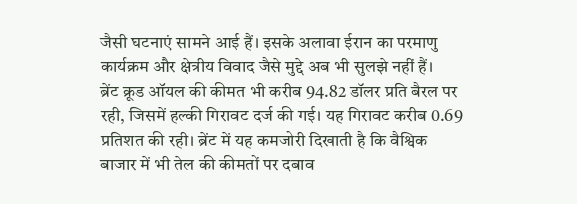जैसी घटनाएं सामने आई हैं। इसके अलावा ईरान का परमाणु कार्यक्रम और क्षेत्रीय विवाद जैसे मुद्दे अब भी सुलझे नहीं हैं।
ब्रेंट क्रूड ऑयल की कीमत भी करीब 94.82 डॉलर प्रति बैरल पर रही, जिसमें हल्की गिरावट दर्ज की गई। यह गिरावट करीब 0.69 प्रतिशत की रही। ब्रेंट में यह कमजोरी दिखाती है कि वैश्विक बाजार में भी तेल की कीमतों पर दबाव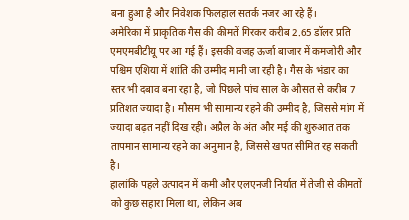बना हुआ है और निवेशक फिलहाल सतर्क नजर आ रहे हैं।
अमेरिका में प्राकृतिक गैस की कीमतें गिरकर करीब 2.65 डॉलर प्रति एमएमबीटीयू पर आ गई हैं। इसकी वजह ऊर्जा बाजार में कमजोरी और पश्चिम एशिया में शांति की उम्मीद मानी जा रही है। गैस के भंडार का स्तर भी दबाव बना रहा है, जो पिछले पांच साल के औसत से करीब 7 प्रतिशत ज्यादा है। मौसम भी सामान्य रहने की उम्मीद है, जिससे मांग में ज्यादा बढ़त नहीं दिख रही। अप्रैल के अंत और मई की शुरुआत तक तापमान सामान्य रहने का अनुमान है, जिससे खपत सीमित रह सकती है।
हालांकि पहले उत्पादन में कमी और एलएनजी निर्यात में तेजी से कीमतों को कुछ सहारा मिला था, लेकिन अब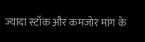ज्यादा स्टॉक और कमजोर मांग के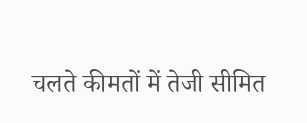चलते कीमतों में तेजी सीमित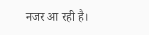नजर आ रही है।